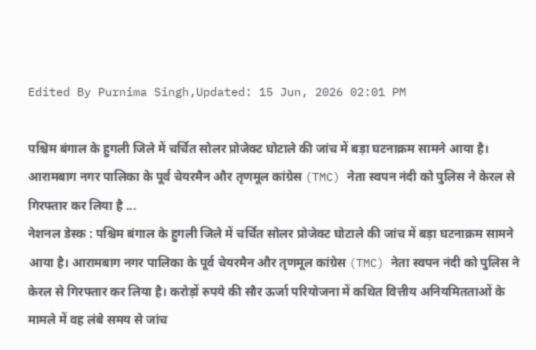Edited By Purnima Singh,Updated: 15 Jun, 2026 02:01 PM

पश्चिम बंगाल के हुगली जिले में चर्चित सोलर प्रोजेक्ट घोटाले की जांच में बड़ा घटनाक्रम सामने आया है। आरामबाग नगर पालिका के पूर्व चेयरमैन और तृणमूल कांग्रेस (TMC) नेता स्वपन नंदी को पुलिस ने केरल से गिरफ्तार कर लिया है ...
नेशनल डेस्क : पश्चिम बंगाल के हुगली जिले में चर्चित सोलर प्रोजेक्ट घोटाले की जांच में बड़ा घटनाक्रम सामने आया है। आरामबाग नगर पालिका के पूर्व चेयरमैन और तृणमूल कांग्रेस (TMC) नेता स्वपन नंदी को पुलिस ने केरल से गिरफ्तार कर लिया है। करोड़ों रुपये की सौर ऊर्जा परियोजना में कथित वित्तीय अनियमितताओं के मामले में वह लंबे समय से जांच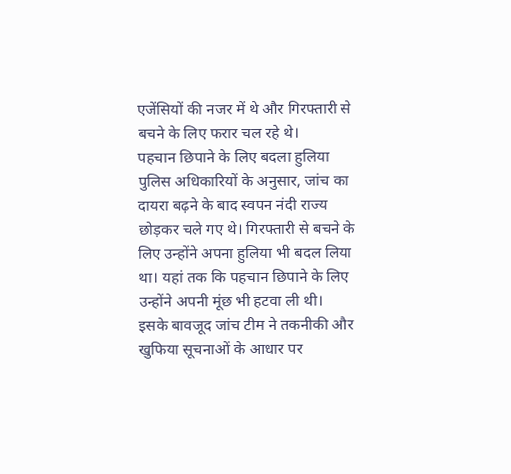एजेंसियों की नजर में थे और गिरफ्तारी से बचने के लिए फरार चल रहे थे।
पहचान छिपाने के लिए बदला हुलिया
पुलिस अधिकारियों के अनुसार, जांच का दायरा बढ़ने के बाद स्वपन नंदी राज्य छोड़कर चले गए थे। गिरफ्तारी से बचने के लिए उन्होंने अपना हुलिया भी बदल लिया था। यहां तक कि पहचान छिपाने के लिए उन्होंने अपनी मूंछ भी हटवा ली थी। इसके बावजूद जांच टीम ने तकनीकी और खुफिया सूचनाओं के आधार पर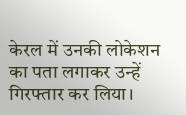केरल में उनकी लोकेशन का पता लगाकर उन्हें गिरफ्तार कर लिया।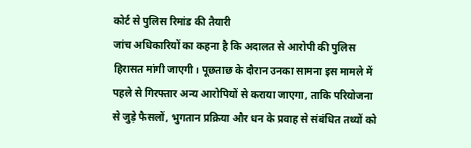कोर्ट से पुलिस रिमांड की तैयारी
जांच अधिकारियों का कहना है कि अदालत से आरोपी की पुलिस हिरासत मांगी जाएगी। पूछताछ के दौरान उनका सामना इस मामले में पहले से गिरफ्तार अन्य आरोपियों से कराया जाएगा, ताकि परियोजना से जुड़े फैसलों, भुगतान प्रक्रिया और धन के प्रवाह से संबंधित तथ्यों को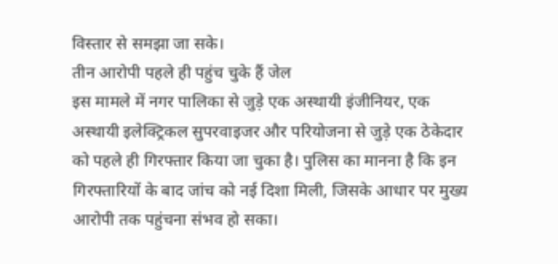विस्तार से समझा जा सके।
तीन आरोपी पहले ही पहुंच चुके हैं जेल
इस मामले में नगर पालिका से जुड़े एक अस्थायी इंजीनियर, एक अस्थायी इलेक्ट्रिकल सुपरवाइजर और परियोजना से जुड़े एक ठेकेदार को पहले ही गिरफ्तार किया जा चुका है। पुलिस का मानना है कि इन गिरफ्तारियों के बाद जांच को नई दिशा मिली, जिसके आधार पर मुख्य आरोपी तक पहुंचना संभव हो सका।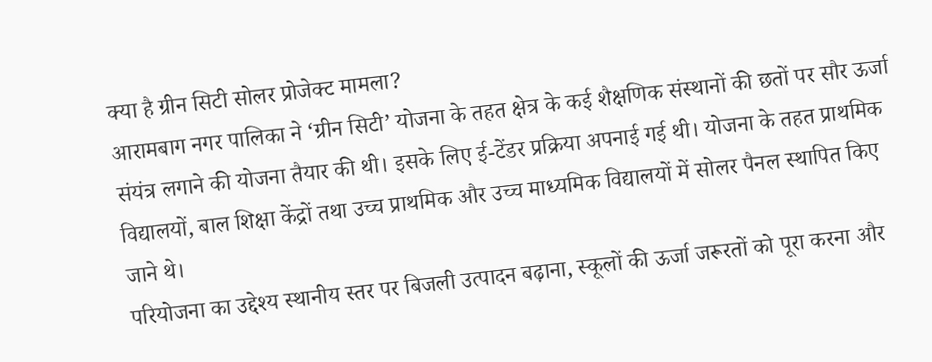क्या है ग्रीन सिटी सोलर प्रोजेक्ट मामला?
आरामबाग नगर पालिका ने ‘ग्रीन सिटी’ योजना के तहत क्षेत्र के कई शैक्षणिक संस्थानों की छतों पर सौर ऊर्जा संयंत्र लगाने की योजना तैयार की थी। इसके लिए ई-टेंडर प्रक्रिया अपनाई गई थी। योजना के तहत प्राथमिक विद्यालयों, बाल शिक्षा केंद्रों तथा उच्च प्राथमिक और उच्च माध्यमिक विद्यालयों में सोलर पैनल स्थापित किए जाने थे।
परियोजना का उद्देश्य स्थानीय स्तर पर बिजली उत्पादन बढ़ाना, स्कूलों की ऊर्जा जरूरतों को पूरा करना और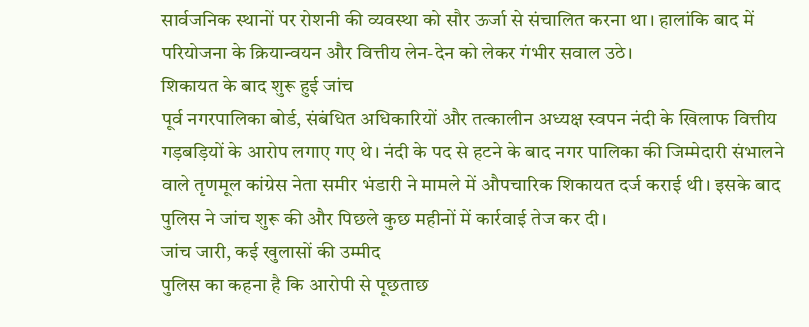सार्वजनिक स्थानों पर रोशनी की व्यवस्था को सौर ऊर्जा से संचालित करना था। हालांकि बाद में परियोजना के क्रियान्वयन और वित्तीय लेन-देन को लेकर गंभीर सवाल उठे।
शिकायत के बाद शुरू हुई जांच
पूर्व नगरपालिका बोर्ड, संबंधित अधिकारियों और तत्कालीन अध्यक्ष स्वपन नंदी के खिलाफ वित्तीय गड़बड़ियों के आरोप लगाए गए थे। नंदी के पद से हटने के बाद नगर पालिका की जिम्मेदारी संभालने वाले तृणमूल कांग्रेस नेता समीर भंडारी ने मामले में औपचारिक शिकायत दर्ज कराई थी। इसके बाद पुलिस ने जांच शुरू की और पिछले कुछ महीनों में कार्रवाई तेज कर दी।
जांच जारी, कई खुलासों की उम्मीद
पुलिस का कहना है कि आरोपी से पूछताछ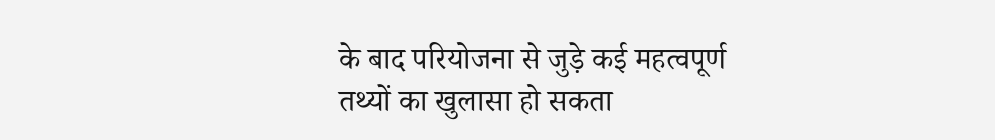के बाद परियोजना से जुड़े कई महत्वपूर्ण तथ्यों का खुलासा हो सकता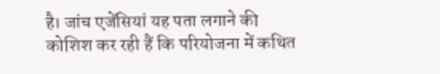है। जांच एजेंसियां यह पता लगाने की कोशिश कर रही हैं कि परियोजना में कथित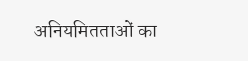अनियमितताओं का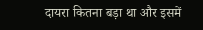दायरा कितना बड़ा था और इसमें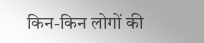किन-किन लोगों की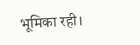भूमिका रही।